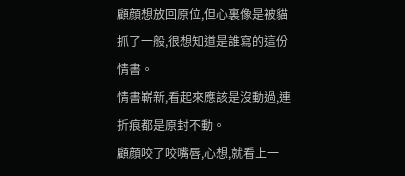顧顔想放回原位,但心裏像是被貓抓了一般,很想知道是誰寫的這份情書。
情書嶄新,看起來應該是沒動過,連折痕都是原封不動。
顧顔咬了咬嘴唇,心想,就看上一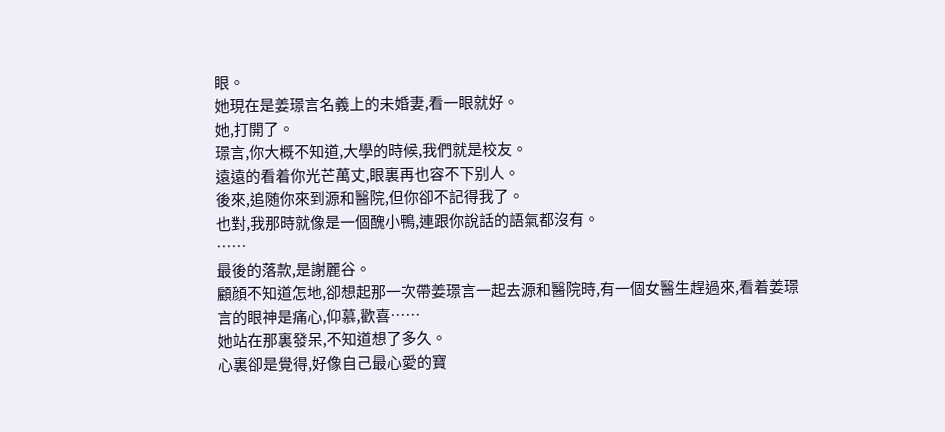眼。
她現在是姜璟言名義上的未婚妻,看一眼就好。
她,打開了。
璟言,你大概不知道,大學的時候,我們就是校友。
遠遠的看着你光芒萬丈,眼裏再也容不下别人。
後來,追随你來到源和醫院,但你卻不記得我了。
也對,我那時就像是一個醜小鴨,連跟你說話的語氣都沒有。
……
最後的落款,是謝麗谷。
顧顔不知道怎地,卻想起那一次帶姜璟言一起去源和醫院時,有一個女醫生趕過來,看着姜璟言的眼神是痛心,仰慕,歡喜……
她站在那裏發呆,不知道想了多久。
心裏卻是覺得,好像自己最心愛的寶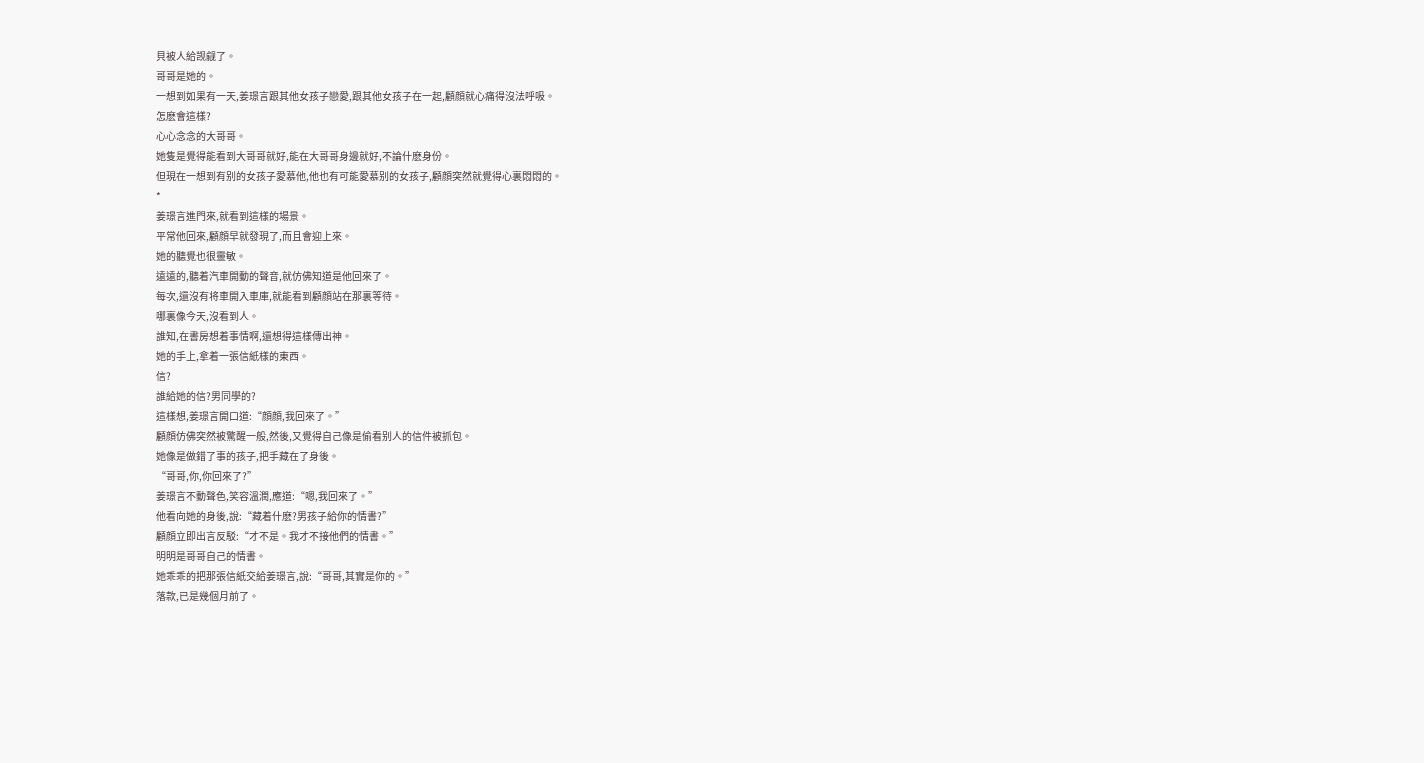貝被人給觊觎了。
哥哥是她的。
一想到如果有一天,姜璟言跟其他女孩子戀愛,跟其他女孩子在一起,顧顔就心痛得沒法呼吸。
怎麽會這樣?
心心念念的大哥哥。
她隻是覺得能看到大哥哥就好,能在大哥哥身邊就好,不論什麽身份。
但現在一想到有别的女孩子愛慕他,他也有可能愛慕别的女孩子,顧顔突然就覺得心裏悶悶的。
*
姜璟言進門來,就看到這樣的場景。
平常他回來,顧顔早就發現了,而且會迎上來。
她的聽覺也很靈敏。
遠遠的,聽着汽車開動的聲音,就仿佛知道是他回來了。
每次,還沒有将車開入車庫,就能看到顧顔站在那裏等待。
哪裏像今天,沒看到人。
誰知,在書房想着事情啊,還想得這樣傳出神。
她的手上,拿着一張信紙樣的東西。
信?
誰給她的信?男同學的?
這樣想,姜璟言開口道:“顔顔,我回來了。”
顧顔仿佛突然被驚醒一般,然後,又覺得自己像是偷看别人的信件被抓包。
她像是做錯了事的孩子,把手藏在了身後。
“哥哥,你,你回來了?”
姜璟言不動聲色,笑容溫潤,應道:“嗯,我回來了。”
他看向她的身後,說:“藏着什麽?男孩子給你的情書?”
顧顔立即出言反駁:“才不是。我才不接他們的情書。”
明明是哥哥自己的情書。
她乖乖的把那張信紙交給姜璟言,說:“哥哥,其實是你的。”
落款,已是幾個月前了。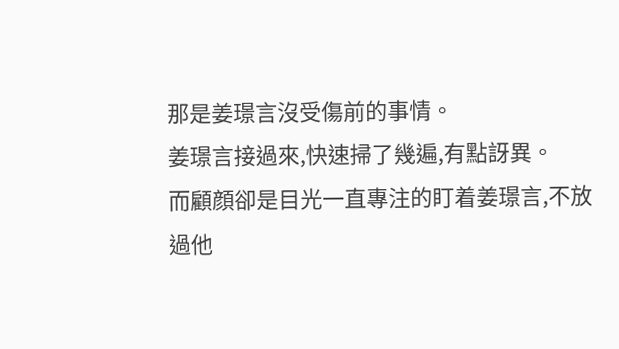那是姜璟言沒受傷前的事情。
姜璟言接過來,快速掃了幾遍,有點訝異。
而顧顔卻是目光一直專注的盯着姜璟言,不放過他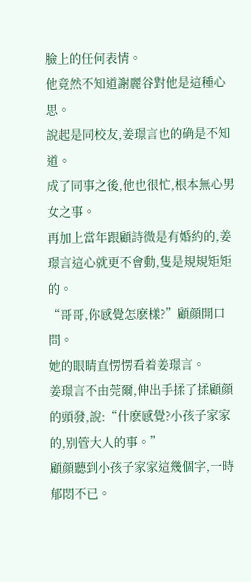臉上的任何表情。
他竟然不知道謝麗谷對他是這種心思。
說起是同校友,姜璟言也的确是不知道。
成了同事之後,他也很忙,根本無心男女之事。
再加上當年跟顧詩微是有婚約的,姜璟言這心就更不會動,隻是規規矩矩的。
“哥哥,你感覺怎麽樣?”顧顔開口問。
她的眼睛直愣愣看着姜璟言。
姜璟言不由莞爾,伸出手揉了揉顧顔的頭發,說:“什麽感覺?小孩子家家的,别管大人的事。”
顧顔聽到小孩子家家這幾個字,一時郁悶不已。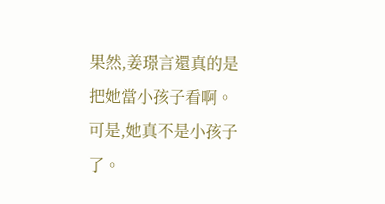果然,姜璟言還真的是把她當小孩子看啊。
可是,她真不是小孩子了。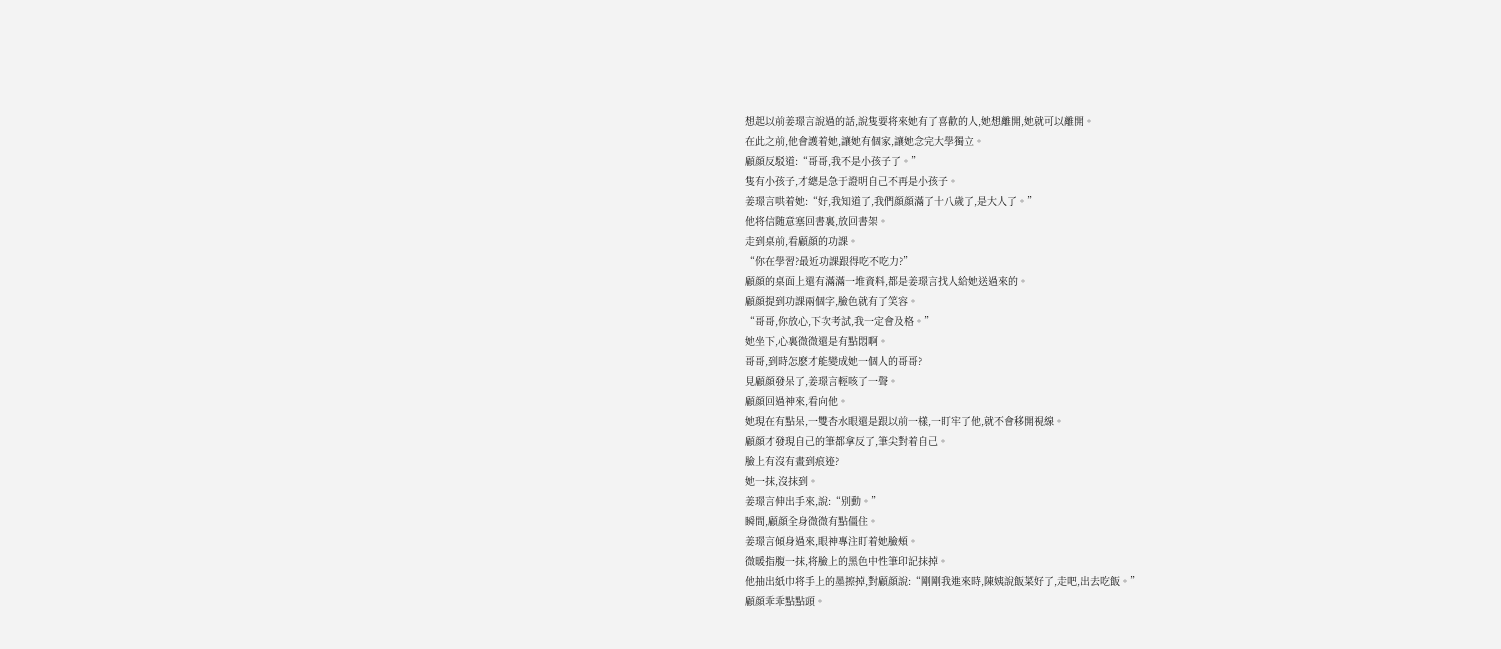想起以前姜璟言說過的話,說隻要将來她有了喜歡的人,她想離開,她就可以離開。
在此之前,他會護着她,讓她有個家,讓她念完大學獨立。
顧顔反駁道:“哥哥,我不是小孩子了。”
隻有小孩子,才總是急于證明自己不再是小孩子。
姜璟言哄着她:“好,我知道了,我們顔顔滿了十八歲了,是大人了。”
他将信随意塞回書裏,放回書架。
走到桌前,看顧顔的功課。
“你在學習?最近功課跟得吃不吃力?”
顧顔的桌面上還有滿滿一堆資料,都是姜璟言找人給她送過來的。
顧顔提到功課兩個字,臉色就有了笑容。
“哥哥,你放心,下次考試,我一定會及格。”
她坐下,心裏微微還是有點悶啊。
哥哥,到時怎麽才能變成她一個人的哥哥?
見顧顔發呆了,姜璟言輕咳了一聲。
顧顔回過神來,看向他。
她現在有點呆,一雙杏水眼還是跟以前一樣,一盯牢了他,就不會移開視線。
顧顔才發現自己的筆都拿反了,筆尖對着自己。
臉上有沒有畫到痕迹?
她一抹,沒抹到。
姜璟言伸出手來,說:“别動。”
瞬間,顧顔全身微微有點僵住。
姜璟言傾身過來,眼神專注盯着她臉頰。
微暖指腹一抹,将臉上的黑色中性筆印記抹掉。
他抽出紙巾将手上的墨擦掉,對顧顔說:“剛剛我進來時,陳姨說飯菜好了,走吧,出去吃飯。”
顧顔乖乖點點頭。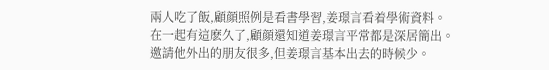兩人吃了飯,顧顔照例是看書學習,姜璟言看着學術資料。
在一起有這麽久了,顧顔還知道姜璟言平常都是深居簡出。
邀請他外出的朋友很多,但姜璟言基本出去的時候少。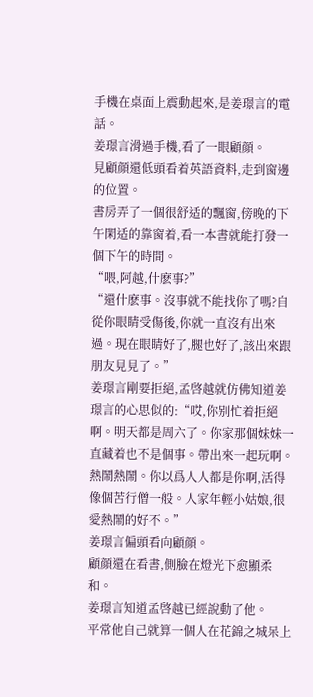手機在桌面上震動起來,是姜璟言的電話。
姜璟言滑過手機,看了一眼顧顔。
見顧顔還低頭看着英語資料,走到窗邊的位置。
書房弄了一個很舒适的飄窗,傍晚的下午閑适的靠窗着,看一本書就能打發一個下午的時間。
“喂,阿越,什麽事?”
“還什麽事。沒事就不能找你了嗎?自從你眼睛受傷後,你就一直沒有出來過。現在眼睛好了,腿也好了,該出來跟朋友見見了。”
姜璟言剛要拒絕,孟啓越就仿佛知道姜璟言的心思似的:“哎,你别忙着拒絕啊。明天都是周六了。你家那個妹妹一直藏着也不是個事。帶出來一起玩啊。熱鬧熱鬧。你以爲人人都是你啊,活得像個苦行僧一般。人家年輕小姑娘,很愛熱鬧的好不。”
姜璟言偏頭看向顧顔。
顧顔還在看書,側臉在燈光下愈顯柔和。
姜璟言知道孟啓越已經說動了他。
平常他自己就算一個人在花錦之城呆上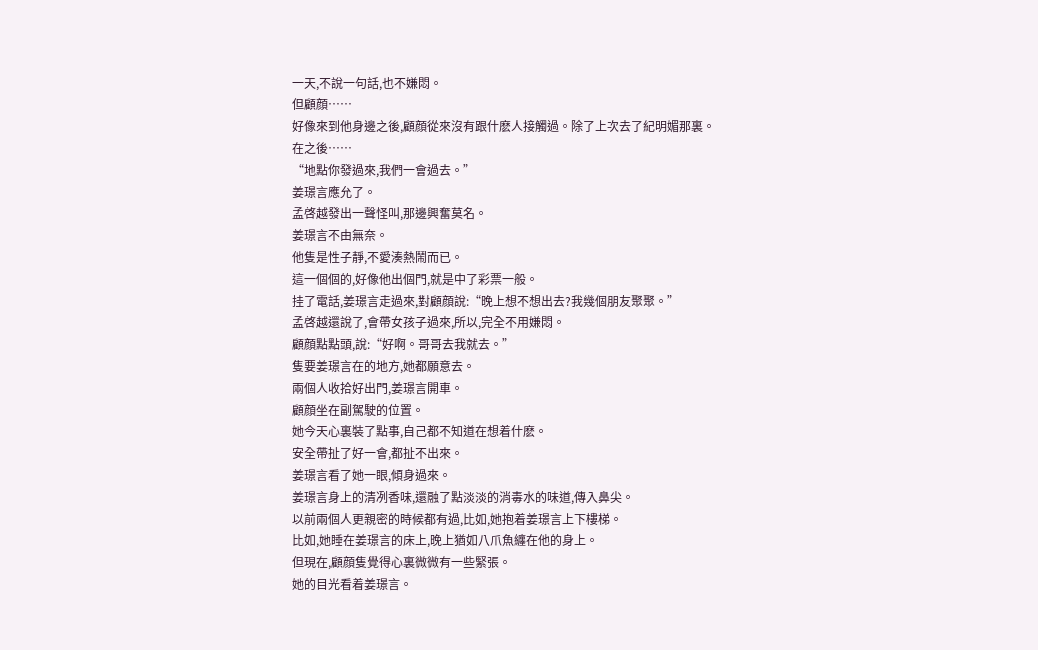一天,不說一句話,也不嫌悶。
但顧顔……
好像來到他身邊之後,顧顔從來沒有跟什麽人接觸過。除了上次去了紀明媚那裏。
在之後……
“地點你發過來,我們一會過去。”
姜璟言應允了。
孟啓越發出一聲怪叫,那邊興奮莫名。
姜璟言不由無奈。
他隻是性子靜,不愛湊熱鬧而已。
這一個個的,好像他出個門,就是中了彩票一般。
挂了電話,姜璟言走過來,對顧顔說:“晚上想不想出去?我幾個朋友聚聚。”
孟啓越還說了,會帶女孩子過來,所以,完全不用嫌悶。
顧顔點點頭,說:“好啊。哥哥去我就去。”
隻要姜璟言在的地方,她都願意去。
兩個人收拾好出門,姜璟言開車。
顧顔坐在副駕駛的位置。
她今天心裏裝了點事,自己都不知道在想着什麽。
安全帶扯了好一會,都扯不出來。
姜璟言看了她一眼,傾身過來。
姜璟言身上的清冽香味,還融了點淡淡的消毒水的味道,傳入鼻尖。
以前兩個人更親密的時候都有過,比如,她抱着姜璟言上下樓梯。
比如,她睡在姜璟言的床上,晚上猶如八爪魚纏在他的身上。
但現在,顧顔隻覺得心裏微微有一些緊張。
她的目光看着姜璟言。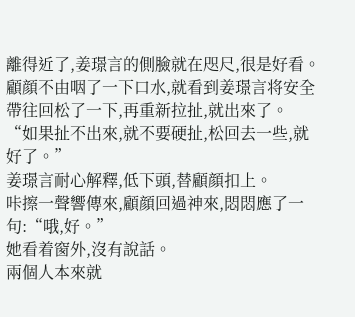離得近了,姜璟言的側臉就在咫尺,很是好看。
顧顔不由咽了一下口水,就看到姜璟言将安全帶往回松了一下,再重新拉扯,就出來了。
“如果扯不出來,就不要硬扯,松回去一些,就好了。”
姜璟言耐心解釋,低下頭,替顧顔扣上。
咔擦一聲響傳來,顧顔回過神來,悶悶應了一句:“哦,好。”
她看着窗外,沒有說話。
兩個人本來就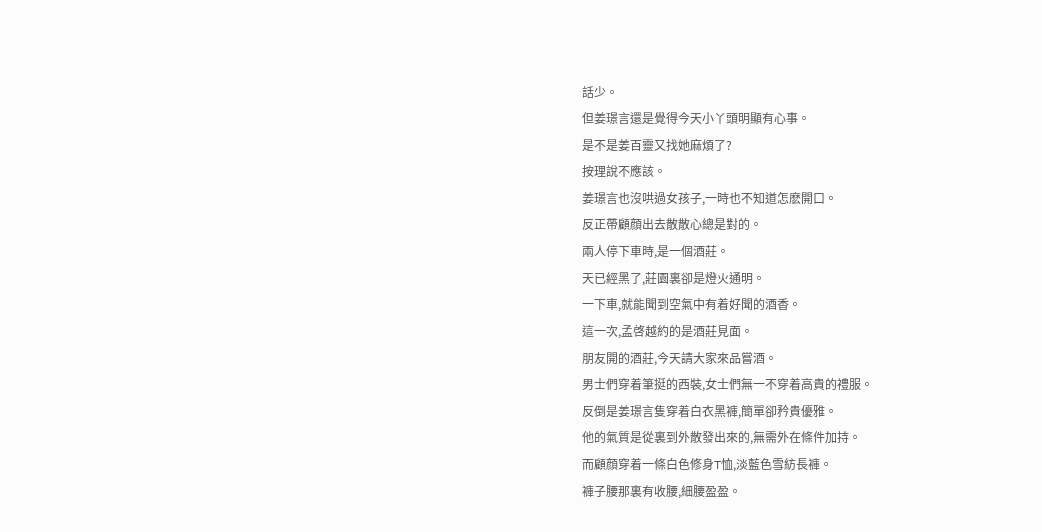話少。
但姜璟言還是覺得今天小丫頭明顯有心事。
是不是姜百靈又找她麻煩了?
按理說不應該。
姜璟言也沒哄過女孩子,一時也不知道怎麽開口。
反正帶顧顔出去散散心總是對的。
兩人停下車時,是一個酒莊。
天已經黑了,莊園裏卻是燈火通明。
一下車,就能聞到空氣中有着好聞的酒香。
這一次,孟啓越約的是酒莊見面。
朋友開的酒莊,今天請大家來品嘗酒。
男士們穿着筆挺的西裝,女士們無一不穿着高貴的禮服。
反倒是姜璟言隻穿着白衣黑褲,簡單卻矜貴優雅。
他的氣質是從裏到外散發出來的,無需外在條件加持。
而顧顔穿着一條白色修身T恤,淡藍色雪紡長褲。
褲子腰那裏有收腰,細腰盈盈。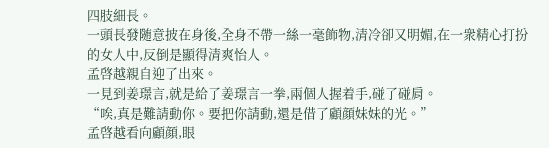四肢細長。
一頭長發随意披在身後,全身不帶一絲一毫飾物,清冷卻又明媚,在一衆精心打扮的女人中,反倒是顯得清爽怡人。
孟啓越親自迎了出來。
一見到姜璟言,就是給了姜璟言一拳,兩個人握着手,碰了碰肩。
“唉,真是難請動你。要把你請動,還是借了顧顔妹妹的光。”
孟啓越看向顧顔,眼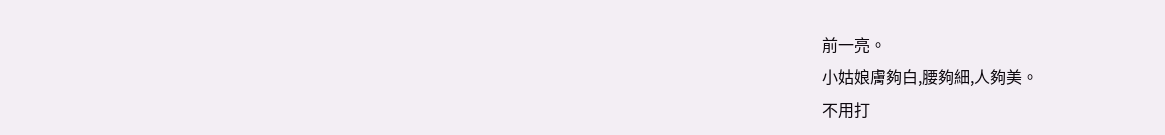前一亮。
小姑娘膚夠白,腰夠細,人夠美。
不用打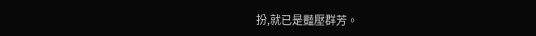扮,就已是豔壓群芳。